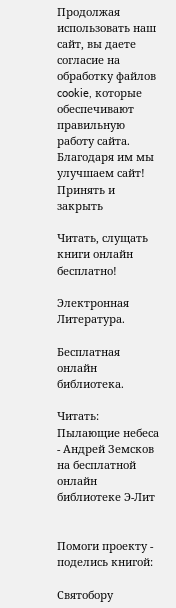Продолжая использовать наш сайт, вы даете согласие на обработку файлов cookie, которые обеспечивают правильную работу сайта. Благодаря им мы улучшаем сайт!
Принять и закрыть

Читать, слущать книги онлайн бесплатно!

Электронная Литература.

Бесплатная онлайн библиотека.

Читать: Пылающие небеса - Андрей Земсков на бесплатной онлайн библиотеке Э-Лит


Помоги проекту - поделись книгой:

Святобору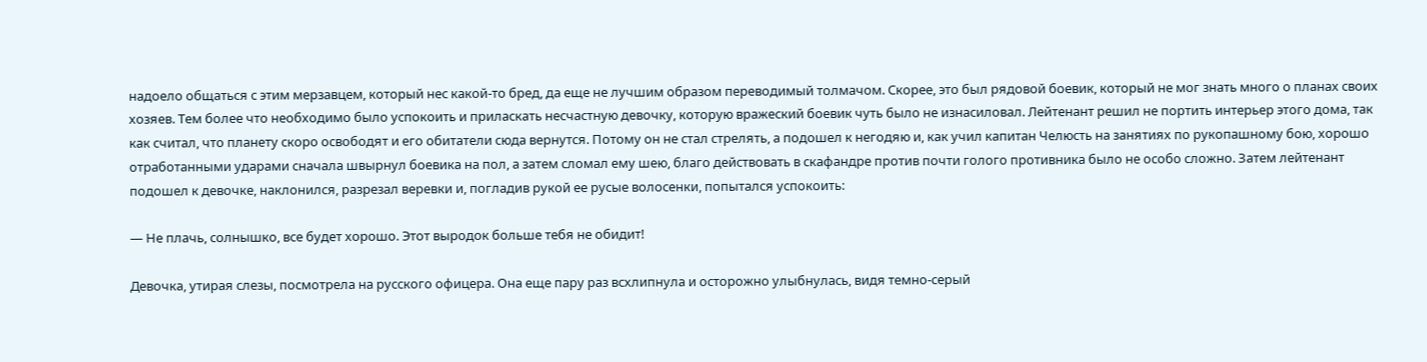надоело общаться с этим мерзавцем, который нес какой-то бред, да еще не лучшим образом переводимый толмачом. Скорее, это был рядовой боевик, который не мог знать много о планах своих хозяев. Тем более что необходимо было успокоить и приласкать несчастную девочку, которую вражеский боевик чуть было не изнасиловал. Лейтенант решил не портить интерьер этого дома, так как считал, что планету скоро освободят и его обитатели сюда вернутся. Потому он не стал стрелять, а подошел к негодяю и, как учил капитан Челюсть на занятиях по рукопашному бою, хорошо отработанными ударами сначала швырнул боевика на пол, а затем сломал ему шею, благо действовать в скафандре против почти голого противника было не особо сложно. Затем лейтенант подошел к девочке, наклонился, разрезал веревки и, погладив рукой ее русые волосенки, попытался успокоить:

— Не плачь, солнышко, все будет хорошо. Этот выродок больше тебя не обидит!

Девочка, утирая слезы, посмотрела на русского офицера. Она еще пару раз всхлипнула и осторожно улыбнулась, видя темно-серый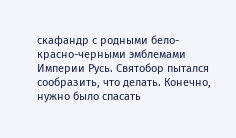скафандр с родными бело-красно-черными эмблемами Империи Русь. Святобор пытался сообразить, что делать. Конечно, нужно было спасать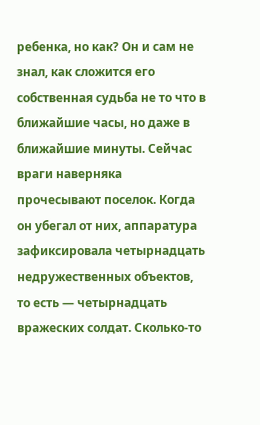ребенка, но как? Он и сам не знал, как сложится его собственная судьба не то что в ближайшие часы, но даже в ближайшие минуты. Сейчас враги наверняка прочесывают поселок. Когда он убегал от них, аппаратура зафиксировала четырнадцать недружественных объектов, то есть — четырнадцать вражеских солдат. Сколько-то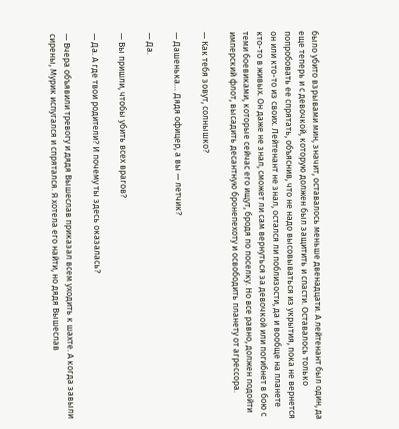было убито взрывами мин, значит, оставалось меньше двенадцати. А лейтенант был один, да еще теперь и с девочкой, которую должен был защитить и спасти. Оставалось только попробовать ее спрятать, объяснив, что не надо высовываться из укрытия, пока не вернется он или кто-то из своих. Лейтенант не знал, остался ли поблизости, да и вообще на планете кто-то в живых. Он даже не знал, сможет ли сам вернуться за девочкой или погибнет в бою с теми боевиками, которые сейчас его ищут, бродя по поселку. Но все равно, должен подойти имперский флот, высадить десантную бронепехоту и освободить планету от агрессора.

— Как тебя зовут, солнышко?

— Дашенька… Дядя офицер, а вы — летчик?

— Да.

— Вы пришли, чтобы убить всех врагов?

— Да. А где твои родители? И почему ты здесь оказалась?

— Вчера объявили тревогу и дядя Вышеслав приказал всем уходить к шахте. А когда завыли сирены, Мурик испугался и спрятался. Я хотела его найти, но дядя Вышеслав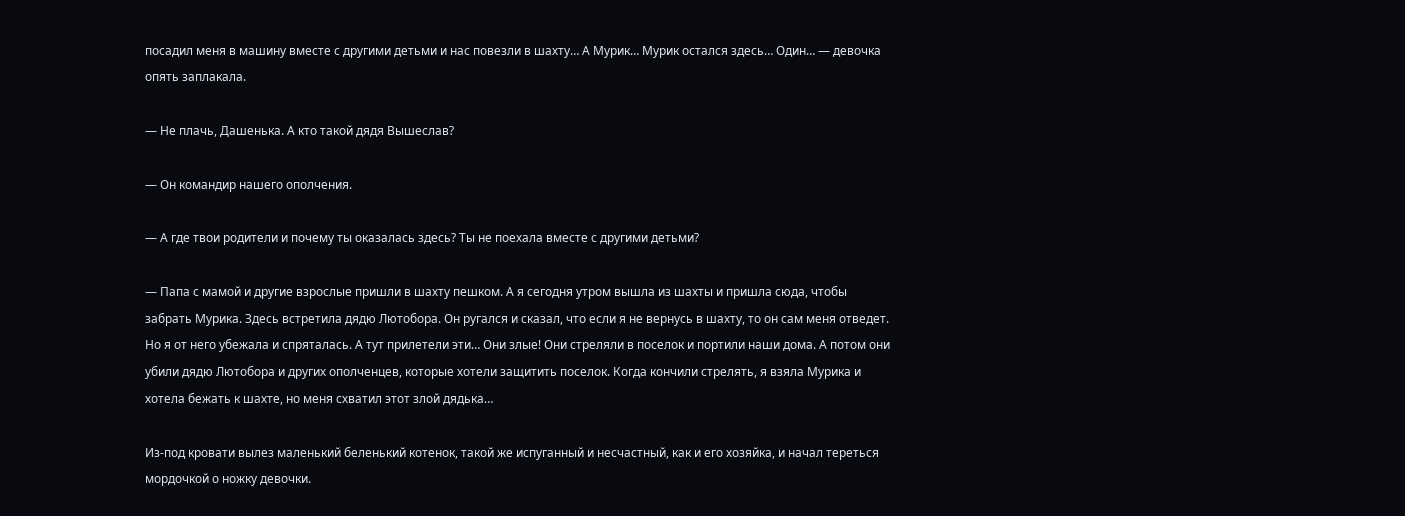посадил меня в машину вместе с другими детьми и нас повезли в шахту… А Мурик… Мурик остался здесь… Один… — девочка опять заплакала.

— Не плачь, Дашенька. А кто такой дядя Вышеслав?

— Он командир нашего ополчения.

— А где твои родители и почему ты оказалась здесь? Ты не поехала вместе с другими детьми?

— Папа с мамой и другие взрослые пришли в шахту пешком. А я сегодня утром вышла из шахты и пришла сюда, чтобы забрать Мурика. Здесь встретила дядю Лютобора. Он ругался и сказал, что если я не вернусь в шахту, то он сам меня отведет. Но я от него убежала и спряталась. А тут прилетели эти… Они злые! Они стреляли в поселок и портили наши дома. А потом они убили дядю Лютобора и других ополченцев, которые хотели защитить поселок. Когда кончили стрелять, я взяла Мурика и хотела бежать к шахте, но меня схватил этот злой дядька…

Из-под кровати вылез маленький беленький котенок, такой же испуганный и несчастный, как и его хозяйка, и начал тереться мордочкой о ножку девочки.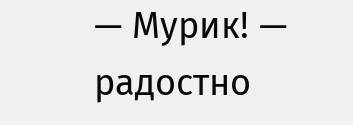— Мурик! — радостно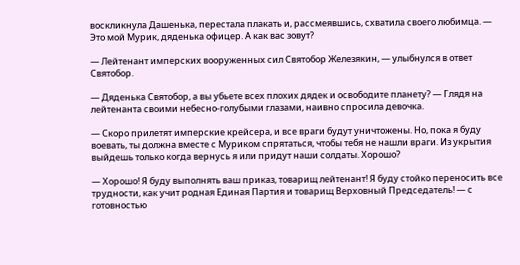воскликнула Дашенька, перестала плакать и, рассмеявшись, схватила своего любимца. — Это мой Мурик, дяденька офицер. А как вас зовут?

— Лейтенант имперских вооруженных сил Святобор Железякин, — улыбнулся в ответ Святобор.

— Дяденька Святобор, а вы убьете всех плохих дядек и освободите планету? — Глядя на лейтенанта своими небесно-голубыми глазами, наивно спросила девочка.

— Скоро прилетят имперские крейсера, и все враги будут уничтожены. Но, пока я буду воевать, ты должна вместе с Муриком спрятаться, чтобы тебя не нашли враги. Из укрытия выйдешь только когда вернусь я или придут наши солдаты. Хорошо?

— Хорошо! Я буду выполнять ваш приказ, товарищ лейтенант! Я буду стойко переносить все трудности, как учит родная Единая Партия и товарищ Верховный Председатель! — с готовностью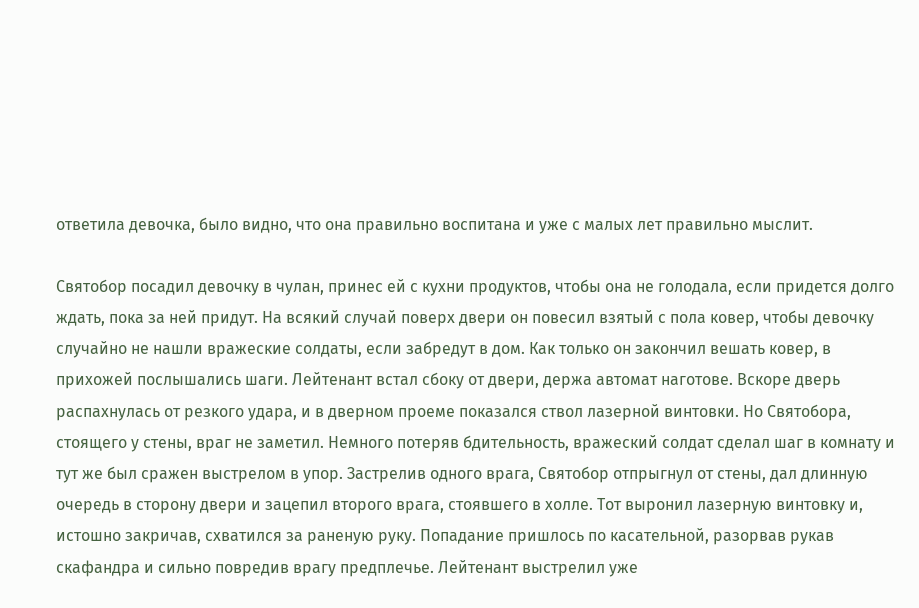ответила девочка, было видно, что она правильно воспитана и уже с малых лет правильно мыслит.

Святобор посадил девочку в чулан, принес ей с кухни продуктов, чтобы она не голодала, если придется долго ждать, пока за ней придут. На всякий случай поверх двери он повесил взятый с пола ковер, чтобы девочку случайно не нашли вражеские солдаты, если забредут в дом. Как только он закончил вешать ковер, в прихожей послышались шаги. Лейтенант встал сбоку от двери, держа автомат наготове. Вскоре дверь распахнулась от резкого удара, и в дверном проеме показался ствол лазерной винтовки. Но Святобора, стоящего у стены, враг не заметил. Немного потеряв бдительность, вражеский солдат сделал шаг в комнату и тут же был сражен выстрелом в упор. Застрелив одного врага, Святобор отпрыгнул от стены, дал длинную очередь в сторону двери и зацепил второго врага, стоявшего в холле. Тот выронил лазерную винтовку и, истошно закричав, схватился за раненую руку. Попадание пришлось по касательной, разорвав рукав скафандра и сильно повредив врагу предплечье. Лейтенант выстрелил уже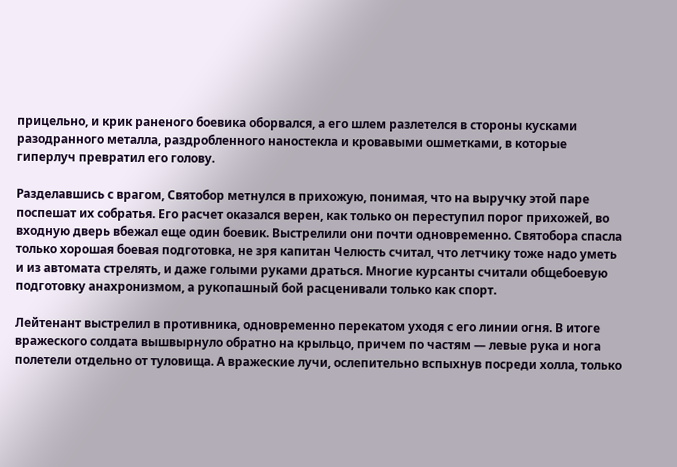прицельно, и крик раненого боевика оборвался, а его шлем разлетелся в стороны кусками разодранного металла, раздробленного наностекла и кровавыми ошметками, в которые гиперлуч превратил его голову.

Разделавшись с врагом, Святобор метнулся в прихожую, понимая, что на выручку этой паре поспешат их собратья. Его расчет оказался верен, как только он переступил порог прихожей, во входную дверь вбежал еще один боевик. Выстрелили они почти одновременно. Святобора спасла только хорошая боевая подготовка, не зря капитан Челюсть считал, что летчику тоже надо уметь и из автомата стрелять, и даже голыми руками драться. Многие курсанты считали общебоевую подготовку анахронизмом, а рукопашный бой расценивали только как спорт.

Лейтенант выстрелил в противника, одновременно перекатом уходя с его линии огня. В итоге вражеского солдата вышвырнуло обратно на крыльцо, причем по частям — левые рука и нога полетели отдельно от туловища. А вражеские лучи, ослепительно вспыхнув посреди холла, только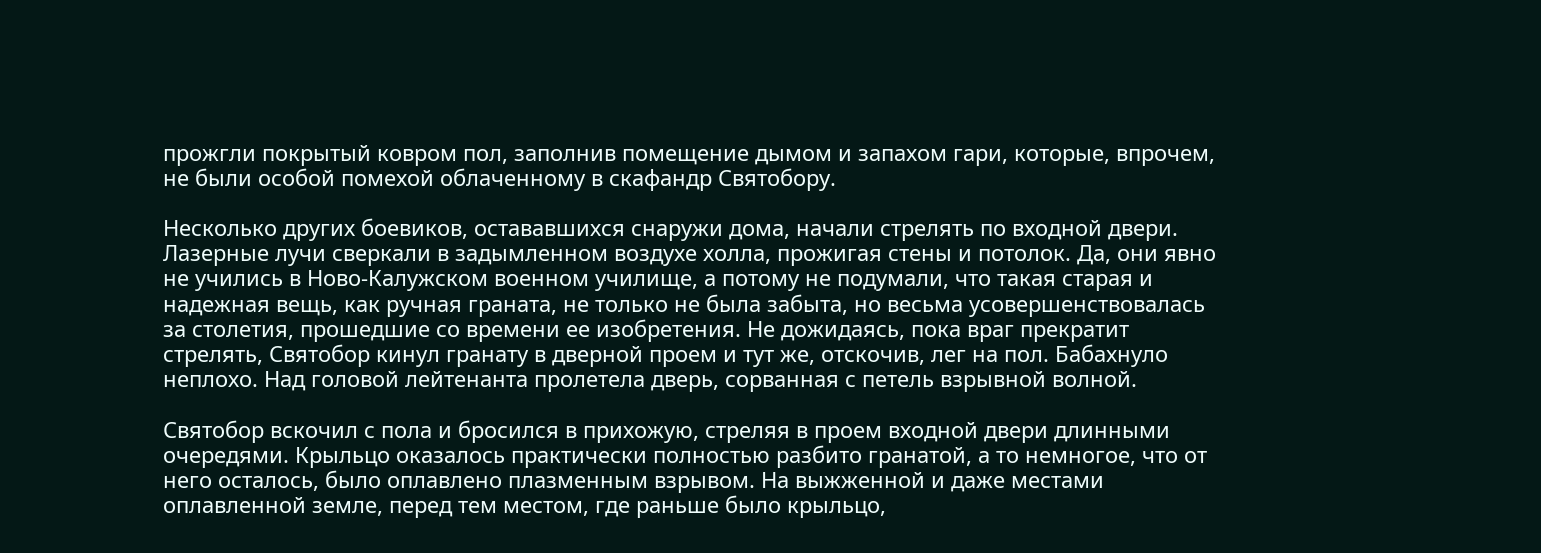прожгли покрытый ковром пол, заполнив помещение дымом и запахом гари, которые, впрочем, не были особой помехой облаченному в скафандр Святобору.

Несколько других боевиков, остававшихся снаружи дома, начали стрелять по входной двери. Лазерные лучи сверкали в задымленном воздухе холла, прожигая стены и потолок. Да, они явно не учились в Ново-Калужском военном училище, а потому не подумали, что такая старая и надежная вещь, как ручная граната, не только не была забыта, но весьма усовершенствовалась за столетия, прошедшие со времени ее изобретения. Не дожидаясь, пока враг прекратит стрелять, Святобор кинул гранату в дверной проем и тут же, отскочив, лег на пол. Бабахнуло неплохо. Над головой лейтенанта пролетела дверь, сорванная с петель взрывной волной.

Святобор вскочил с пола и бросился в прихожую, стреляя в проем входной двери длинными очередями. Крыльцо оказалось практически полностью разбито гранатой, а то немногое, что от него осталось, было оплавлено плазменным взрывом. На выжженной и даже местами оплавленной земле, перед тем местом, где раньше было крыльцо,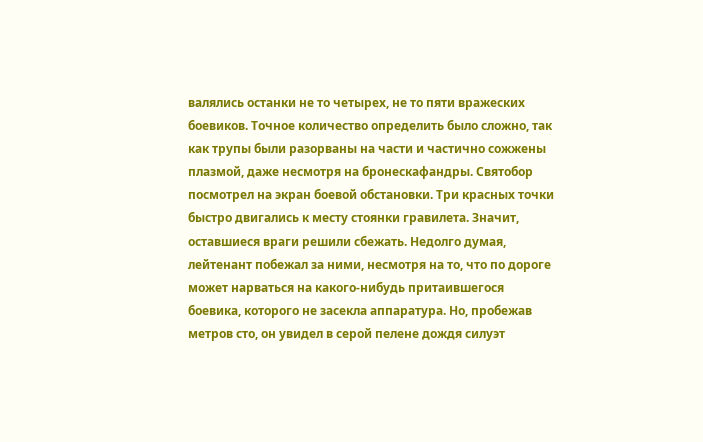валялись останки не то четырех, не то пяти вражеских боевиков. Точное количество определить было сложно, так как трупы были разорваны на части и частично сожжены плазмой, даже несмотря на бронескафандры. Святобор посмотрел на экран боевой обстановки. Три красных точки быстро двигались к месту стоянки гравилета. Значит, оставшиеся враги решили сбежать. Недолго думая, лейтенант побежал за ними, несмотря на то, что по дороге может нарваться на какого-нибудь притаившегося боевика, которого не засекла аппаратура. Но, пробежав метров сто, он увидел в серой пелене дождя силуэт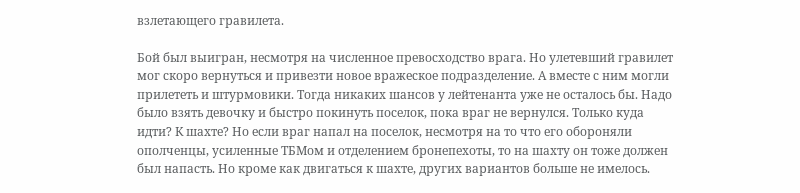взлетающего гравилета.

Бой был выигран, несмотря на численное превосходство врага. Но улетевший гравилет мог скоро вернуться и привезти новое вражеское подразделение. А вместе с ним могли прилететь и штурмовики. Тогда никаких шансов у лейтенанта уже не осталось бы. Надо было взять девочку и быстро покинуть поселок, пока враг не вернулся. Только куда идти? К шахте? Но если враг напал на поселок, несмотря на то что его обороняли ополченцы, усиленные ТБМом и отделением бронепехоты, то на шахту он тоже должен был напасть. Но кроме как двигаться к шахте, других вариантов больше не имелось.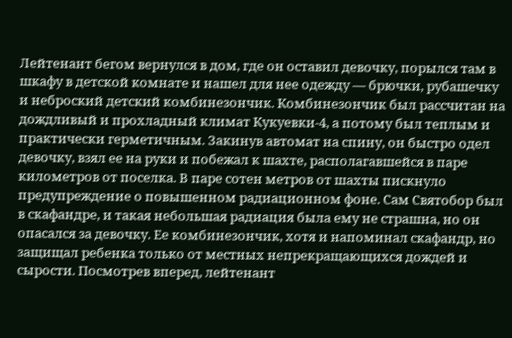Лейтенант бегом вернулся в дом, где он оставил девочку, порылся там в шкафу в детской комнате и нашел для нее одежду — брючки, рубашечку и неброский детский комбинезончик. Комбинезончик был рассчитан на дождливый и прохладный климат Кукуевки-4, а потому был теплым и практически герметичным. Закинув автомат на спину, он быстро одел девочку, взял ее на руки и побежал к шахте, располагавшейся в паре километров от поселка. В паре сотен метров от шахты пискнуло предупреждение о повышенном радиационном фоне. Сам Святобор был в скафандре, и такая небольшая радиация была ему не страшна, но он опасался за девочку. Ее комбинезончик, хотя и напоминал скафандр, но защищал ребенка только от местных непрекращающихся дождей и сырости. Посмотрев вперед, лейтенант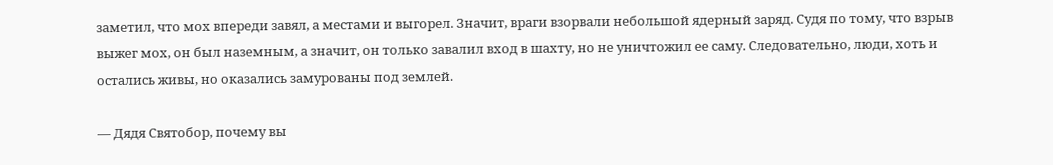заметил, что мох впереди завял, а местами и выгорел. Значит, враги взорвали небольшой ядерный заряд. Судя по тому, что взрыв выжег мох, он был наземным, а значит, он только завалил вход в шахту, но не уничтожил ее саму. Следовательно, люди, хоть и остались живы, но оказались замурованы под землей.

— Дядя Святобор, почему вы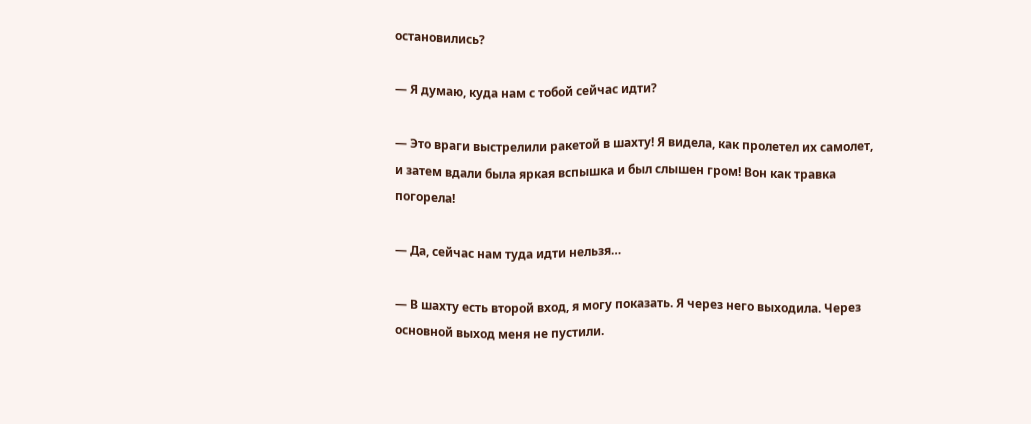остановились?

— Я думаю, куда нам с тобой сейчас идти?

— Это враги выстрелили ракетой в шахту! Я видела, как пролетел их самолет, и затем вдали была яркая вспышка и был слышен гром! Вон как травка погорела!

— Да, сейчас нам туда идти нельзя…

— В шахту есть второй вход, я могу показать. Я через него выходила. Через основной выход меня не пустили.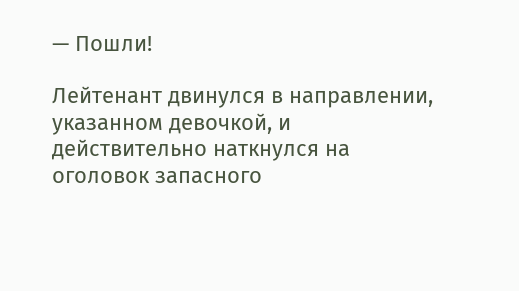— Пошли!

Лейтенант двинулся в направлении, указанном девочкой, и действительно наткнулся на оголовок запасного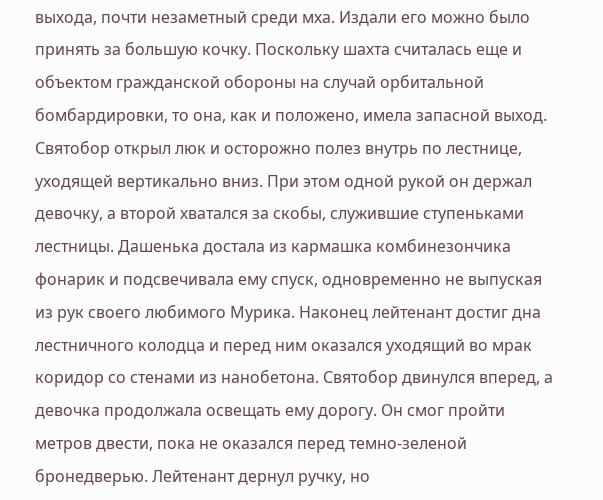выхода, почти незаметный среди мха. Издали его можно было принять за большую кочку. Поскольку шахта считалась еще и объектом гражданской обороны на случай орбитальной бомбардировки, то она, как и положено, имела запасной выход. Святобор открыл люк и осторожно полез внутрь по лестнице, уходящей вертикально вниз. При этом одной рукой он держал девочку, а второй хватался за скобы, служившие ступеньками лестницы. Дашенька достала из кармашка комбинезончика фонарик и подсвечивала ему спуск, одновременно не выпуская из рук своего любимого Мурика. Наконец лейтенант достиг дна лестничного колодца и перед ним оказался уходящий во мрак коридор со стенами из нанобетона. Святобор двинулся вперед, а девочка продолжала освещать ему дорогу. Он смог пройти метров двести, пока не оказался перед темно-зеленой бронедверью. Лейтенант дернул ручку, но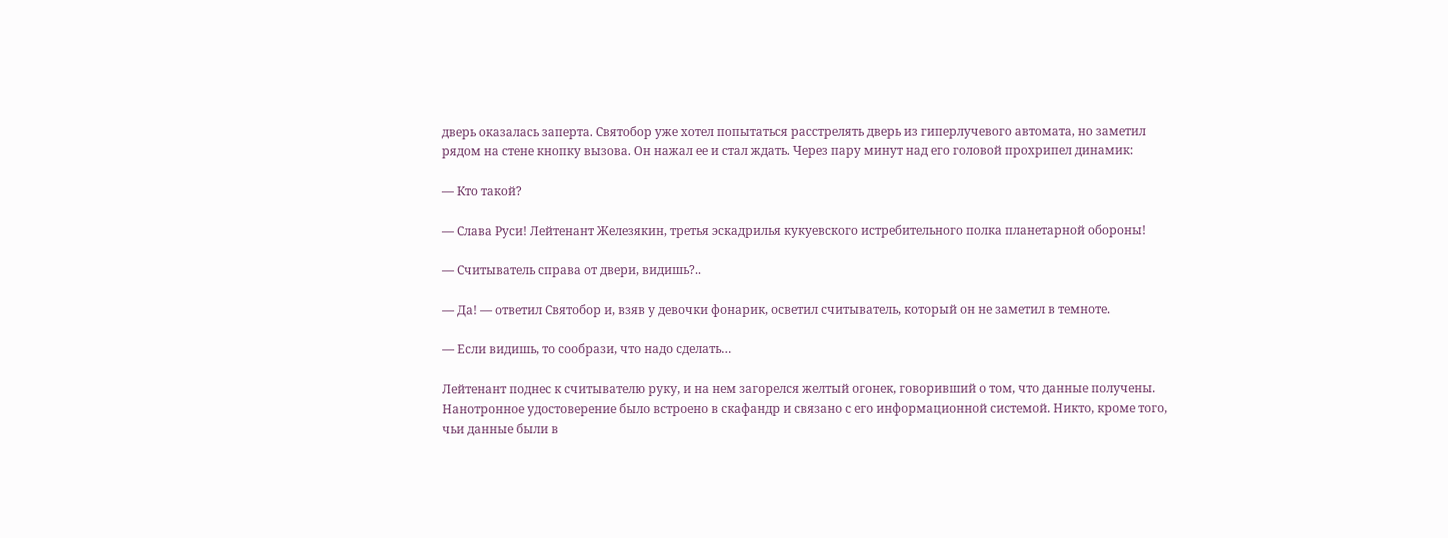дверь оказалась заперта. Святобор уже хотел попытаться расстрелять дверь из гиперлучевого автомата, но заметил рядом на стене кнопку вызова. Он нажал ее и стал ждать. Через пару минут над его головой прохрипел динамик:

— Кто такой?

— Слава Руси! Лейтенант Железякин, третья эскадрилья кукуевского истребительного полка планетарной обороны!

— Считыватель справа от двери, видишь?..

— Да! — ответил Святобор и, взяв у девочки фонарик, осветил считыватель, который он не заметил в темноте.

— Если видишь, то сообрази, что надо сделать…

Лейтенант поднес к считывателю руку, и на нем загорелся желтый огонек, говоривший о том, что данные получены. Нанотронное удостоверение было встроено в скафандр и связано с его информационной системой. Никто, кроме того, чьи данные были в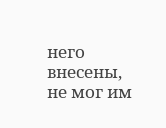него внесены, не мог им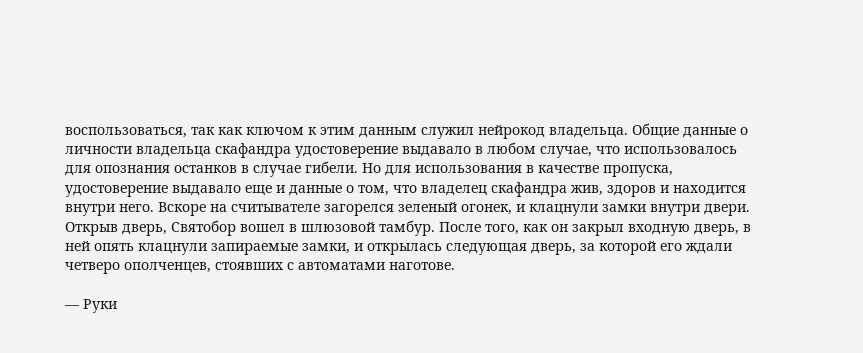воспользоваться, так как ключом к этим данным служил нейрокод владельца. Общие данные о личности владельца скафандра удостоверение выдавало в любом случае, что использовалось для опознания останков в случае гибели. Но для использования в качестве пропуска, удостоверение выдавало еще и данные о том, что владелец скафандра жив, здоров и находится внутри него. Вскоре на считывателе загорелся зеленый огонек, и клацнули замки внутри двери. Открыв дверь, Святобор вошел в шлюзовой тамбур. После того, как он закрыл входную дверь, в ней опять клацнули запираемые замки, и открылась следующая дверь, за которой его ждали четверо ополченцев, стоявших с автоматами наготове.

— Руки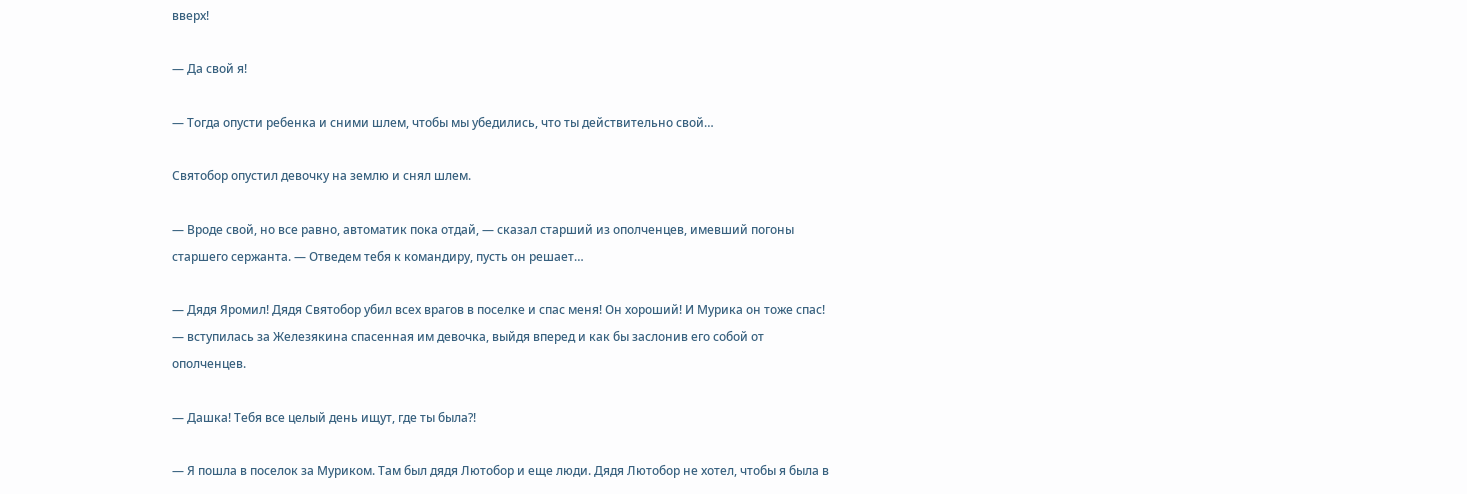вверх!

— Да свой я!

— Тогда опусти ребенка и сними шлем, чтобы мы убедились, что ты действительно свой…

Святобор опустил девочку на землю и снял шлем.

— Вроде свой, но все равно, автоматик пока отдай, — сказал старший из ополченцев, имевший погоны старшего сержанта. — Отведем тебя к командиру, пусть он решает…

— Дядя Яромил! Дядя Святобор убил всех врагов в поселке и спас меня! Он хороший! И Мурика он тоже спас! — вступилась за Железякина спасенная им девочка, выйдя вперед и как бы заслонив его собой от ополченцев.

— Дашка! Тебя все целый день ищут, где ты была?!

— Я пошла в поселок за Муриком. Там был дядя Лютобор и еще люди. Дядя Лютобор не хотел, чтобы я была в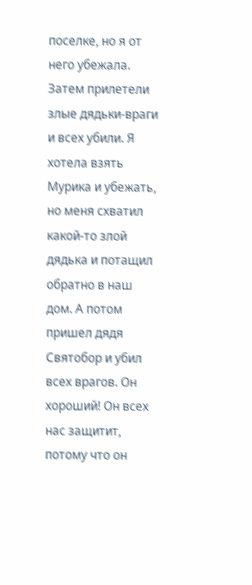поселке, но я от него убежала. Затем прилетели злые дядьки-враги и всех убили. Я хотела взять Мурика и убежать, но меня схватил какой-то злой дядька и потащил обратно в наш дом. А потом пришел дядя Святобор и убил всех врагов. Он хороший! Он всех нас защитит, потому что он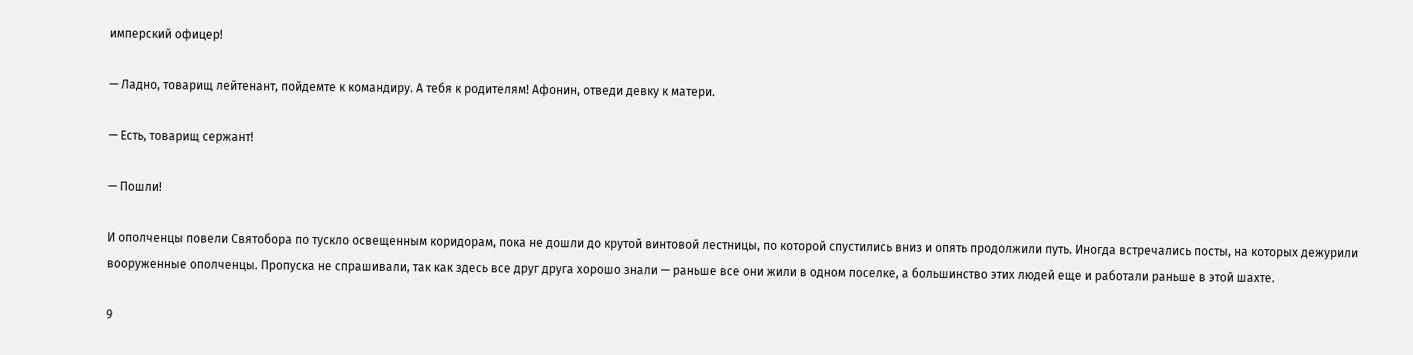имперский офицер!

— Ладно, товарищ лейтенант, пойдемте к командиру. А тебя к родителям! Афонин, отведи девку к матери.

— Есть, товарищ сержант!

— Пошли!

И ополченцы повели Святобора по тускло освещенным коридорам, пока не дошли до крутой винтовой лестницы, по которой спустились вниз и опять продолжили путь. Иногда встречались посты, на которых дежурили вооруженные ополченцы. Пропуска не спрашивали, так как здесь все друг друга хорошо знали — раньше все они жили в одном поселке, а большинство этих людей еще и работали раньше в этой шахте.

9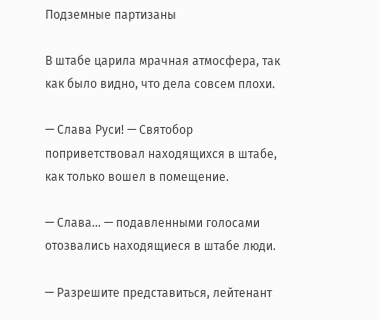Подземные партизаны

В штабе царила мрачная атмосфера, так как было видно, что дела совсем плохи.

— Слава Руси! — Святобор поприветствовал находящихся в штабе, как только вошел в помещение.

— Слава… — подавленными голосами отозвались находящиеся в штабе люди.

— Разрешите представиться, лейтенант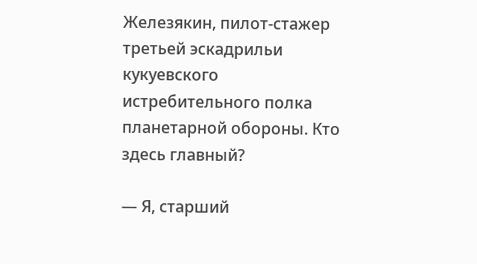Железякин, пилот-стажер третьей эскадрильи кукуевского истребительного полка планетарной обороны. Кто здесь главный?

— Я, старший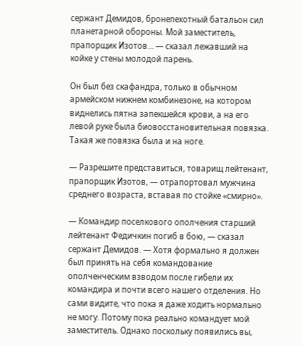сержант Демидов, бронепехотный батальон сил планетарной обороны. Мой заместитель, прапорщик Изотов… — сказал лежавший на койке у стены молодой парень.

Он был без скафандра, только в обычном армейском нижнем комбинезоне, на котором виднелись пятна запекшейся крови, а на его левой руке была биовосстановительная повязка. Такая же повязка была и на ноге.

— Разрешите представиться, товарищ лейтенант, прапорщик Изотов, — отрапортовал мужчина среднего возраста, вставая по стойке «смирно».

— Командир поселкового ополчения старший лейтенант Федичкин погиб в бою, — сказал сержант Демидов. — Хотя формально я должен был принять на себя командование ополченческим взводом после гибели их командира и почти всего нашего отделения. Но сами видите, что пока я даже ходить нормально не могу. Потому пока реально командует мой заместитель. Однако поскольку появились вы,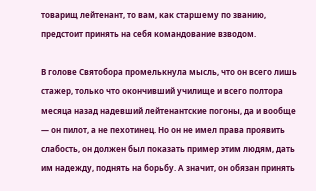товарищ лейтенант, то вам, как старшему по званию, предстоит принять на себя командование взводом.

В голове Святобора промелькнула мысль, что он всего лишь стажер, только что окончивший училище и всего полтора месяца назад надевший лейтенантские погоны, да и вообще — он пилот, а не пехотинец. Но он не имел права проявить слабость, он должен был показать пример этим людям, дать им надежду, поднять на борьбу. А значит, он обязан принять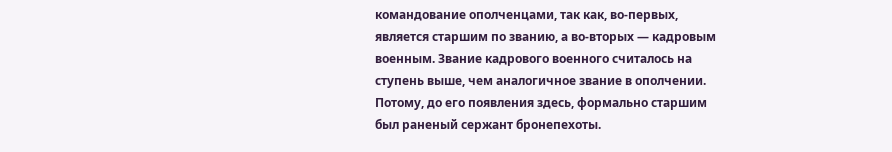командование ополченцами, так как, во-первых, является старшим по званию, а во-вторых — кадровым военным. Звание кадрового военного считалось на ступень выше, чем аналогичное звание в ополчении. Потому, до его появления здесь, формально старшим был раненый сержант бронепехоты.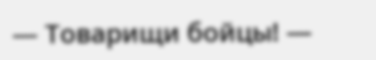— Товарищи бойцы! —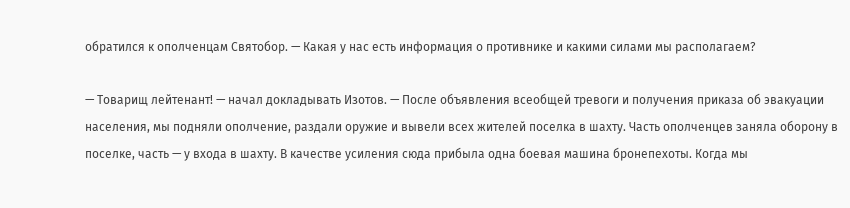обратился к ополченцам Святобор. — Какая у нас есть информация о противнике и какими силами мы располагаем?

— Товарищ лейтенант! — начал докладывать Изотов. — После объявления всеобщей тревоги и получения приказа об эвакуации населения, мы подняли ополчение, раздали оружие и вывели всех жителей поселка в шахту. Часть ополченцев заняла оборону в поселке, часть — у входа в шахту. В качестве усиления сюда прибыла одна боевая машина бронепехоты. Когда мы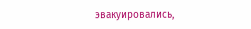эвакуировались,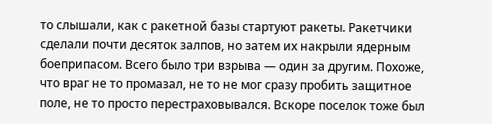то слышали, как с ракетной базы стартуют ракеты. Ракетчики сделали почти десяток залпов, но затем их накрыли ядерным боеприпасом. Всего было три взрыва — один за другим. Похоже, что враг не то промазал, не то не мог сразу пробить защитное поле, не то просто перестраховывался. Вскоре поселок тоже был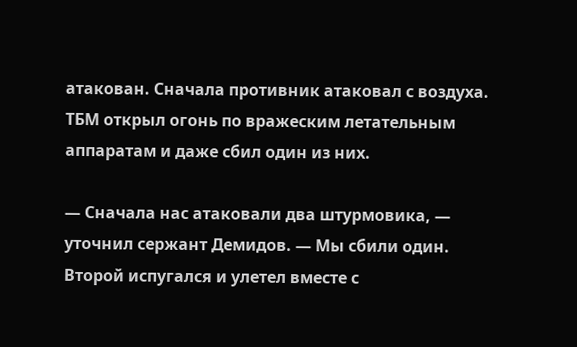атакован. Сначала противник атаковал с воздуха. ТБМ открыл огонь по вражеским летательным аппаратам и даже сбил один из них.

— Сначала нас атаковали два штурмовика, — уточнил сержант Демидов. — Мы сбили один. Второй испугался и улетел вместе с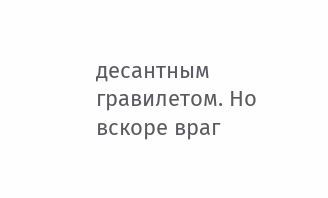десантным гравилетом. Но вскоре враг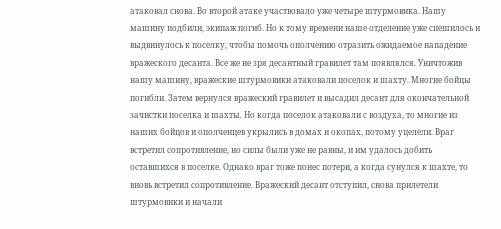атаковал снова. Во второй атаке участвовало уже четыре штурмовика. Нашу машину подбили, экипаж погиб. Но к тому времени наше отделение уже спешилось и выдвинулось к поселку, чтобы помочь ополчению отразить ожидаемое нападение вражеского десанта. Все же не зря десантный гравилет там появлялся. Уничтожив нашу машину, вражеские штурмовики атаковали поселок и шахту. Многие бойцы погибли. Затем вернулся вражеский гравилет и высадил десант для окончательной зачистки поселка и шахты. Но когда поселок атаковали с воздуха, то многие из наших бойцов и ополченцев укрылись в домах и окопах, потому уцелели. Враг встретил сопротивление, но силы были уже не равны, и им удалось добить оставшихся в поселке. Однако враг тоже понес потери, а когда сунулся к шахте, то вновь встретил сопротивление. Вражеский десант отступил, снова прилетели штурмовики и начали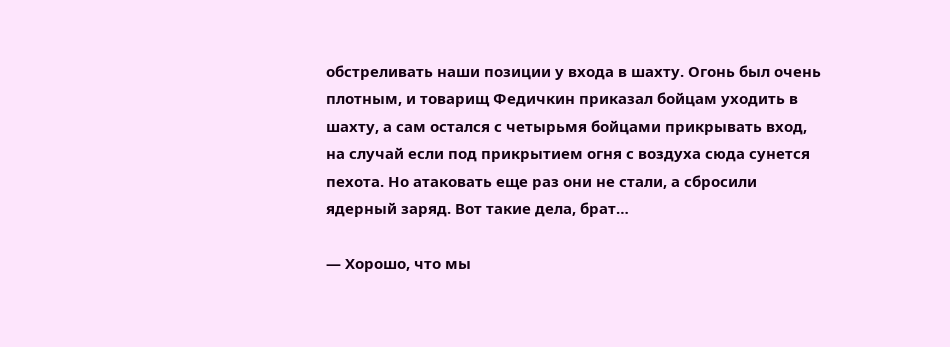обстреливать наши позиции у входа в шахту. Огонь был очень плотным, и товарищ Федичкин приказал бойцам уходить в шахту, а сам остался с четырьмя бойцами прикрывать вход, на случай если под прикрытием огня с воздуха сюда сунется пехота. Но атаковать еще раз они не стали, а сбросили ядерный заряд. Вот такие дела, брат…

— Хорошо, что мы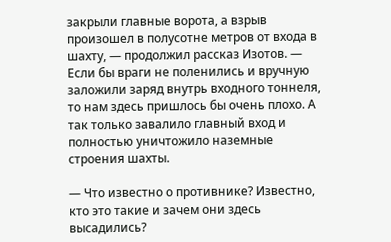закрыли главные ворота, а взрыв произошел в полусотне метров от входа в шахту, — продолжил рассказ Изотов. — Если бы враги не поленились и вручную заложили заряд внутрь входного тоннеля, то нам здесь пришлось бы очень плохо. А так только завалило главный вход и полностью уничтожило наземные строения шахты.

— Что известно о противнике? Известно, кто это такие и зачем они здесь высадились?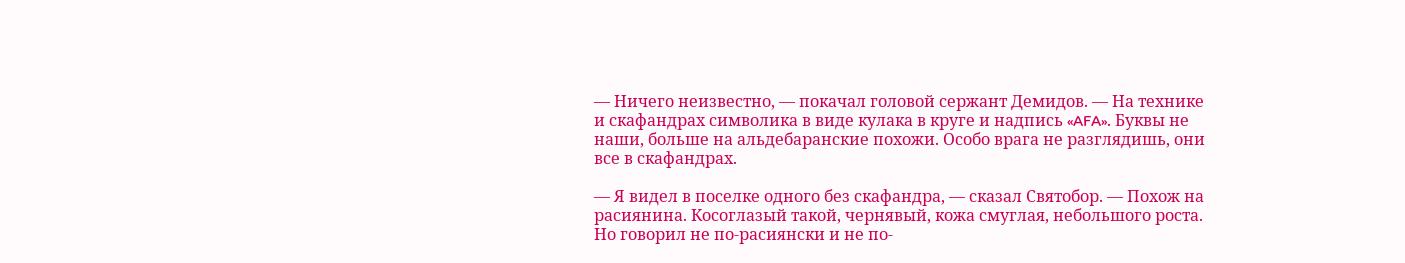— Ничего неизвестно, — покачал головой сержант Демидов. — На технике и скафандрах символика в виде кулака в круге и надпись «AFA». Буквы не наши, больше на альдебаранские похожи. Особо врага не разглядишь, они все в скафандрах.

— Я видел в поселке одного без скафандра, — сказал Святобор. — Похож на расиянина. Косоглазый такой, чернявый, кожа смуглая, небольшого роста. Но говорил не по-расиянски и не по-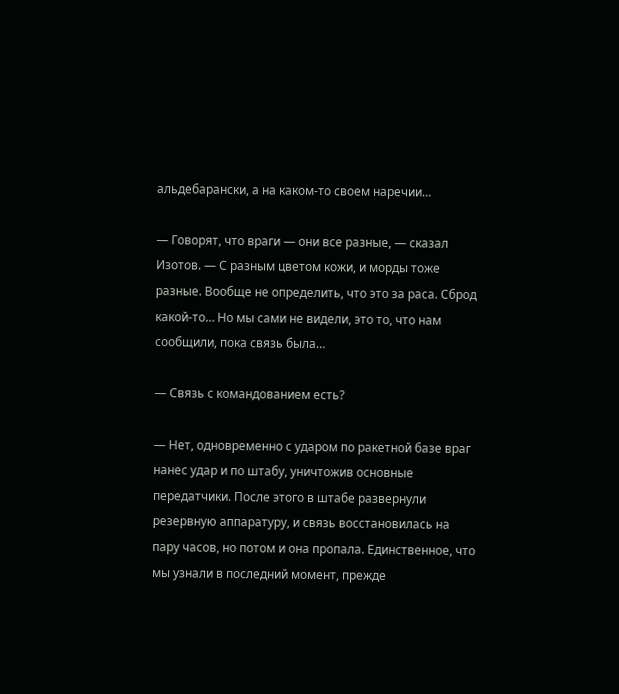альдебарански, а на каком-то своем наречии…

— Говорят, что враги — они все разные, — сказал Изотов. — С разным цветом кожи, и морды тоже разные. Вообще не определить, что это за раса. Сброд какой-то… Но мы сами не видели, это то, что нам сообщили, пока связь была…

— Связь с командованием есть?

— Нет, одновременно с ударом по ракетной базе враг нанес удар и по штабу, уничтожив основные передатчики. После этого в штабе развернули резервную аппаратуру, и связь восстановилась на пару часов, но потом и она пропала. Единственное, что мы узнали в последний момент, прежде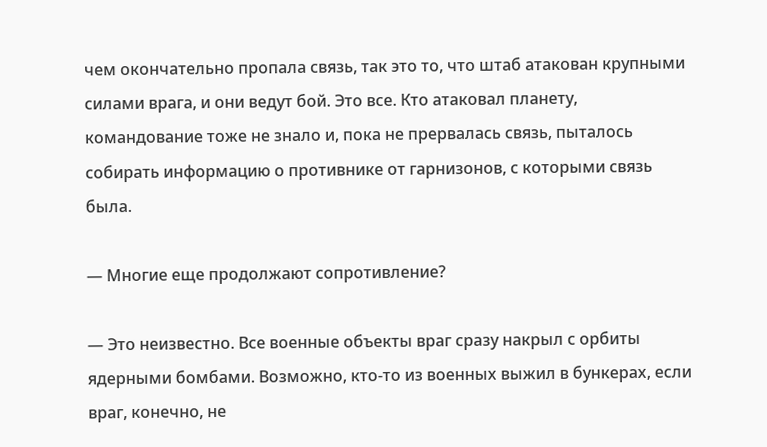чем окончательно пропала связь, так это то, что штаб атакован крупными силами врага, и они ведут бой. Это все. Кто атаковал планету, командование тоже не знало и, пока не прервалась связь, пыталось собирать информацию о противнике от гарнизонов, с которыми связь была.

— Многие еще продолжают сопротивление?

— Это неизвестно. Все военные объекты враг сразу накрыл с орбиты ядерными бомбами. Возможно, кто-то из военных выжил в бункерах, если враг, конечно, не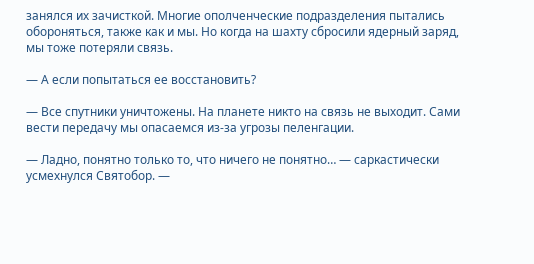занялся их зачисткой. Многие ополченческие подразделения пытались обороняться, также как и мы. Но когда на шахту сбросили ядерный заряд, мы тоже потеряли связь.

— А если попытаться ее восстановить?

— Все спутники уничтожены. На планете никто на связь не выходит. Сами вести передачу мы опасаемся из-за угрозы пеленгации.

— Ладно, понятно только то, что ничего не понятно… — саркастически усмехнулся Святобор. —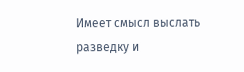Имеет смысл выслать разведку и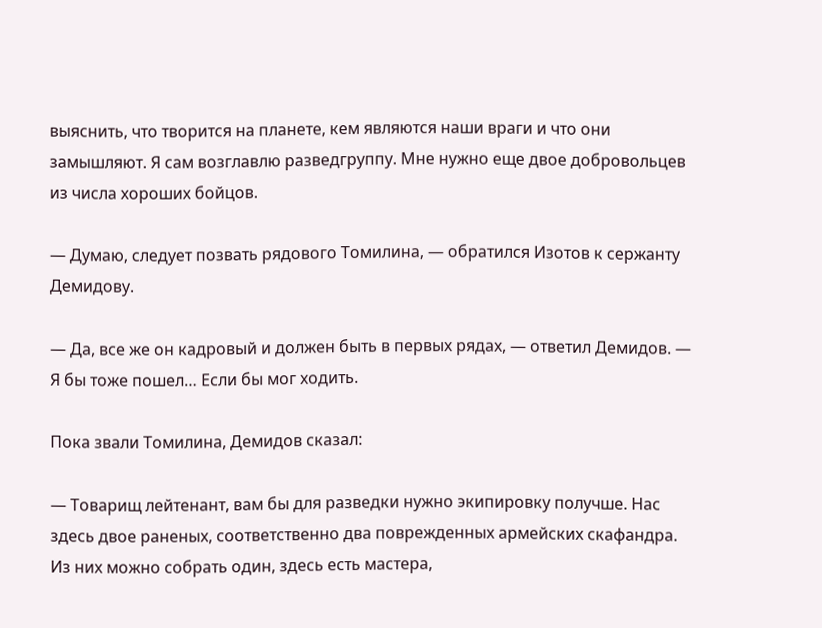выяснить, что творится на планете, кем являются наши враги и что они замышляют. Я сам возглавлю разведгруппу. Мне нужно еще двое добровольцев из числа хороших бойцов.

— Думаю, следует позвать рядового Томилина, — обратился Изотов к сержанту Демидову.

— Да, все же он кадровый и должен быть в первых рядах, — ответил Демидов. — Я бы тоже пошел… Если бы мог ходить.

Пока звали Томилина, Демидов сказал:

— Товарищ лейтенант, вам бы для разведки нужно экипировку получше. Нас здесь двое раненых, соответственно два поврежденных армейских скафандра. Из них можно собрать один, здесь есть мастера,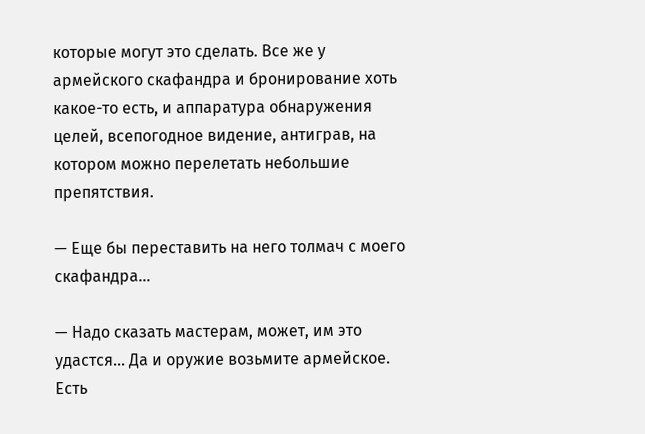которые могут это сделать. Все же у армейского скафандра и бронирование хоть какое-то есть, и аппаратура обнаружения целей, всепогодное видение, антиграв, на котором можно перелетать небольшие препятствия.

— Еще бы переставить на него толмач с моего скафандра…

— Надо сказать мастерам, может, им это удастся… Да и оружие возьмите армейское. Есть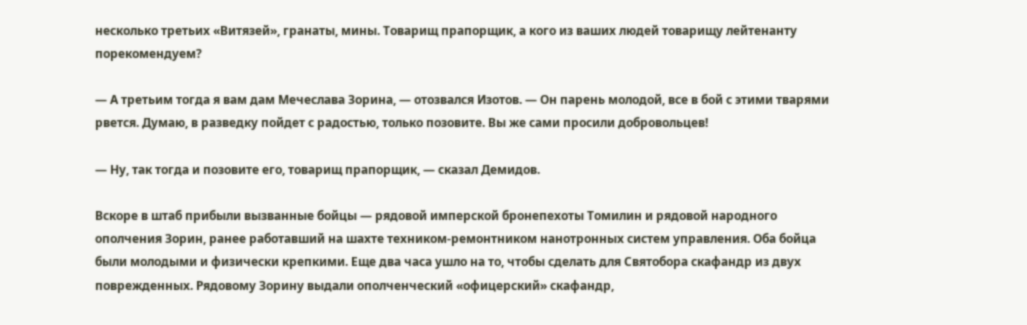несколько третьих «Витязей», гранаты, мины. Товарищ прапорщик, а кого из ваших людей товарищу лейтенанту порекомендуем?

— А третьим тогда я вам дам Мечеслава Зорина, — отозвался Изотов. — Он парень молодой, все в бой с этими тварями рвется. Думаю, в разведку пойдет с радостью, только позовите. Вы же сами просили добровольцев!

— Ну, так тогда и позовите его, товарищ прапорщик, — сказал Демидов.

Вскоре в штаб прибыли вызванные бойцы — рядовой имперской бронепехоты Томилин и рядовой народного ополчения Зорин, ранее работавший на шахте техником-ремонтником нанотронных систем управления. Оба бойца были молодыми и физически крепкими. Еще два часа ушло на то, чтобы сделать для Святобора скафандр из двух поврежденных. Рядовому Зорину выдали ополченческий «офицерский» скафандр,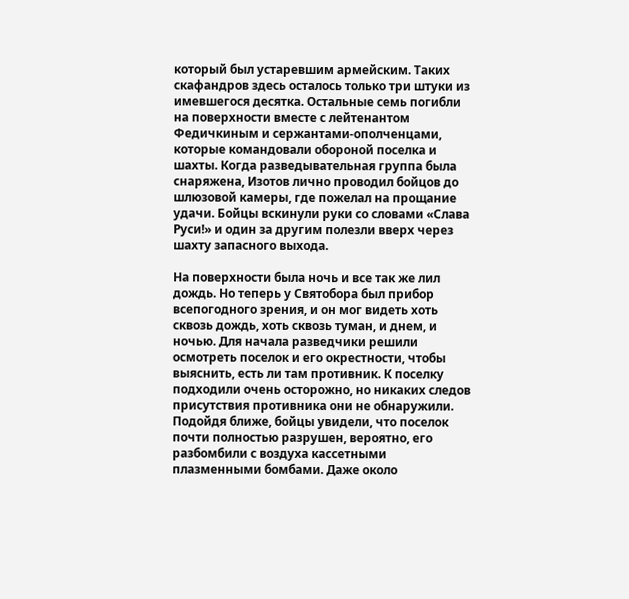который был устаревшим армейским. Таких скафандров здесь осталось только три штуки из имевшегося десятка. Остальные семь погибли на поверхности вместе с лейтенантом Федичкиным и сержантами-ополченцами, которые командовали обороной поселка и шахты. Когда разведывательная группа была снаряжена, Изотов лично проводил бойцов до шлюзовой камеры, где пожелал на прощание удачи. Бойцы вскинули руки со словами «Слава Руси!» и один за другим полезли вверх через шахту запасного выхода.

На поверхности была ночь и все так же лил дождь. Но теперь у Святобора был прибор всепогодного зрения, и он мог видеть хоть сквозь дождь, хоть сквозь туман, и днем, и ночью. Для начала разведчики решили осмотреть поселок и его окрестности, чтобы выяснить, есть ли там противник. К поселку подходили очень осторожно, но никаких следов присутствия противника они не обнаружили. Подойдя ближе, бойцы увидели, что поселок почти полностью разрушен, вероятно, его разбомбили с воздуха кассетными плазменными бомбами. Даже около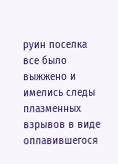руин поселка все было выжжено и имелись следы плазменных взрывов в виде оплавившегося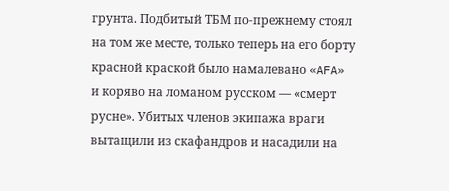грунта. Подбитый ТБМ по-прежнему стоял на том же месте, только теперь на его борту красной краской было намалевано «AFA» и коряво на ломаном русском — «смерт русне». Убитых членов экипажа враги вытащили из скафандров и насадили на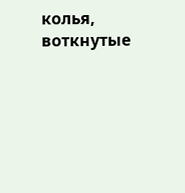колья, воткнутые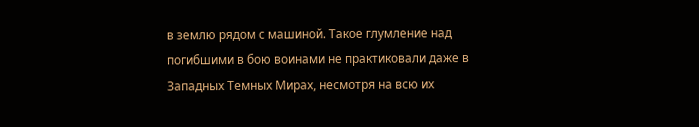в землю рядом с машиной. Такое глумление над погибшими в бою воинами не практиковали даже в Западных Темных Мирах, несмотря на всю их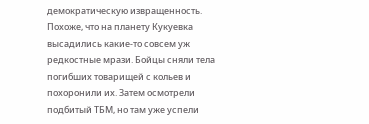демократическую извращенность. Похоже, что на планету Кукуевка высадились какие-то совсем уж редкостные мрази. Бойцы сняли тела погибших товарищей с кольев и похоронили их. Затем осмотрели подбитый ТБМ, но там уже успели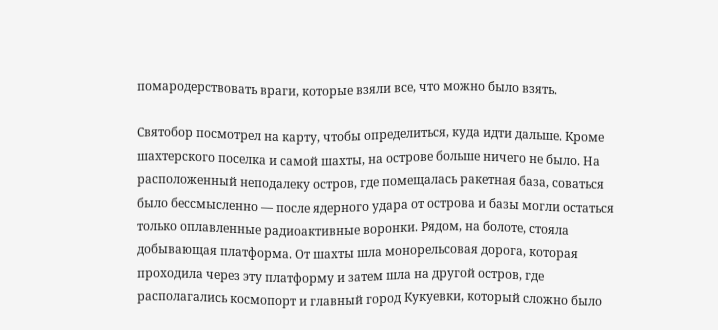помародерствовать враги, которые взяли все, что можно было взять.

Святобор посмотрел на карту, чтобы определиться, куда идти дальше. Кроме шахтерского поселка и самой шахты, на острове больше ничего не было. На расположенный неподалеку остров, где помещалась ракетная база, соваться было бессмысленно — после ядерного удара от острова и базы могли остаться только оплавленные радиоактивные воронки. Рядом, на болоте, стояла добывающая платформа. От шахты шла монорельсовая дорога, которая проходила через эту платформу и затем шла на другой остров, где располагались космопорт и главный город Кукуевки, который сложно было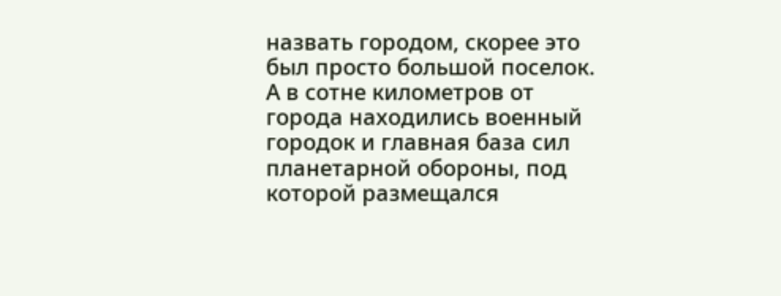назвать городом, скорее это был просто большой поселок. А в сотне километров от города находились военный городок и главная база сил планетарной обороны, под которой размещался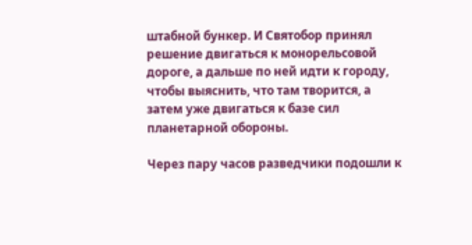штабной бункер. И Святобор принял решение двигаться к монорельсовой дороге, а дальше по ней идти к городу, чтобы выяснить, что там творится, а затем уже двигаться к базе сил планетарной обороны.

Через пару часов разведчики подошли к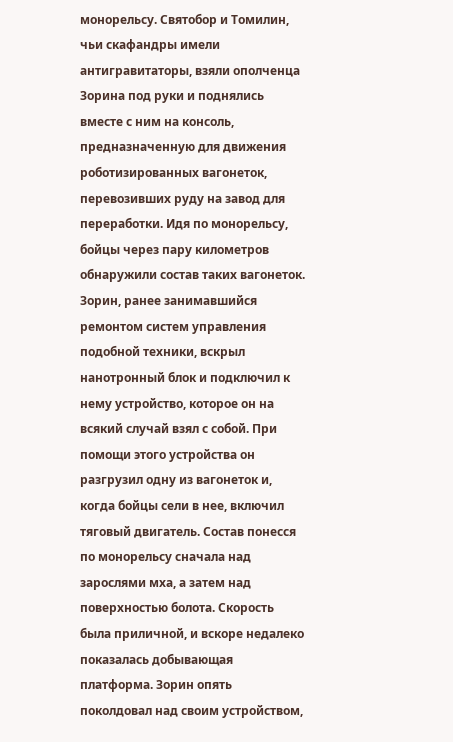монорельсу. Святобор и Томилин, чьи скафандры имели антигравитаторы, взяли ополченца Зорина под руки и поднялись вместе с ним на консоль, предназначенную для движения роботизированных вагонеток, перевозивших руду на завод для переработки. Идя по монорельсу, бойцы через пару километров обнаружили состав таких вагонеток. Зорин, ранее занимавшийся ремонтом систем управления подобной техники, вскрыл нанотронный блок и подключил к нему устройство, которое он на всякий случай взял с собой. При помощи этого устройства он разгрузил одну из вагонеток и, когда бойцы сели в нее, включил тяговый двигатель. Состав понесся по монорельсу сначала над зарослями мха, а затем над поверхностью болота. Скорость была приличной, и вскоре недалеко показалась добывающая платформа. Зорин опять поколдовал над своим устройством,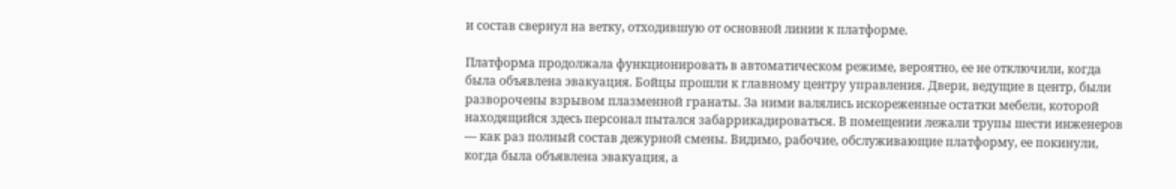и состав свернул на ветку, отходившую от основной линии к платформе.

Платформа продолжала функционировать в автоматическом режиме, вероятно, ее не отключили, когда была объявлена эвакуация. Бойцы прошли к главному центру управления. Двери, ведущие в центр, были разворочены взрывом плазменной гранаты. За ними валялись искореженные остатки мебели, которой находящийся здесь персонал пытался забаррикадироваться. В помещении лежали трупы шести инженеров — как раз полный состав дежурной смены. Видимо, рабочие, обслуживающие платформу, ее покинули, когда была объявлена эвакуация, а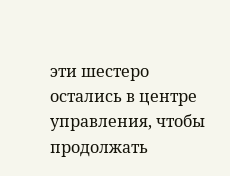эти шестеро остались в центре управления, чтобы продолжать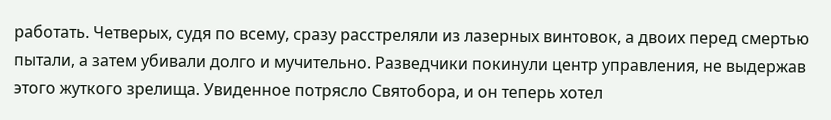работать. Четверых, судя по всему, сразу расстреляли из лазерных винтовок, а двоих перед смертью пытали, а затем убивали долго и мучительно. Разведчики покинули центр управления, не выдержав этого жуткого зрелища. Увиденное потрясло Святобора, и он теперь хотел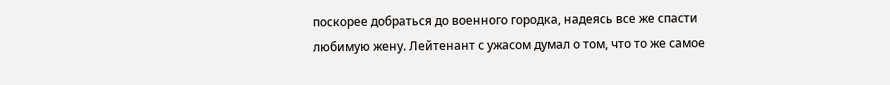поскорее добраться до военного городка, надеясь все же спасти любимую жену. Лейтенант с ужасом думал о том, что то же самое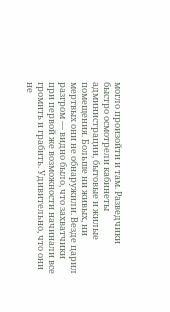могло произойти и там. Разведчики быстро осмотрели кабинеты администрации, бытовые и жилые помещения. Больше ни живых, ни мертвых они не обнаружили. Везде царил разгром — видно было, что захватчики при первой же возможности начинали все громить и грабить. Удивительно, что они не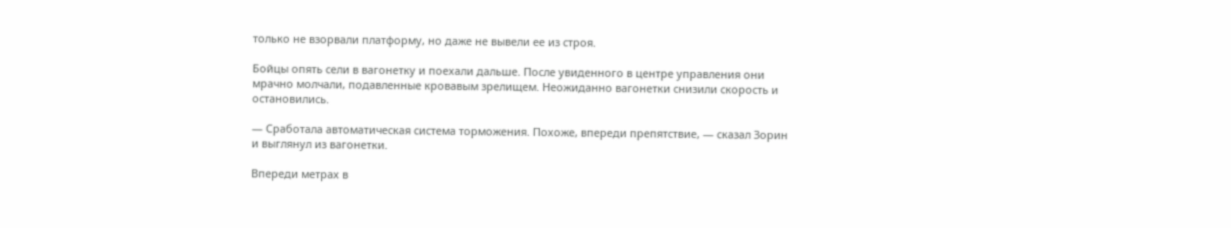только не взорвали платформу, но даже не вывели ее из строя.

Бойцы опять сели в вагонетку и поехали дальше. После увиденного в центре управления они мрачно молчали, подавленные кровавым зрелищем. Неожиданно вагонетки снизили скорость и остановились.

— Сработала автоматическая система торможения. Похоже, впереди препятствие, — сказал Зорин и выглянул из вагонетки.

Впереди метрах в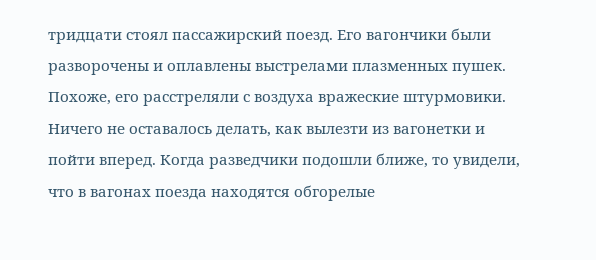тридцати стоял пассажирский поезд. Его вагончики были разворочены и оплавлены выстрелами плазменных пушек. Похоже, его расстреляли с воздуха вражеские штурмовики. Ничего не оставалось делать, как вылезти из вагонетки и пойти вперед. Когда разведчики подошли ближе, то увидели, что в вагонах поезда находятся обгорелые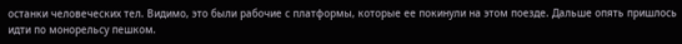останки человеческих тел. Видимо, это были рабочие с платформы, которые ее покинули на этом поезде. Дальше опять пришлось идти по монорельсу пешком.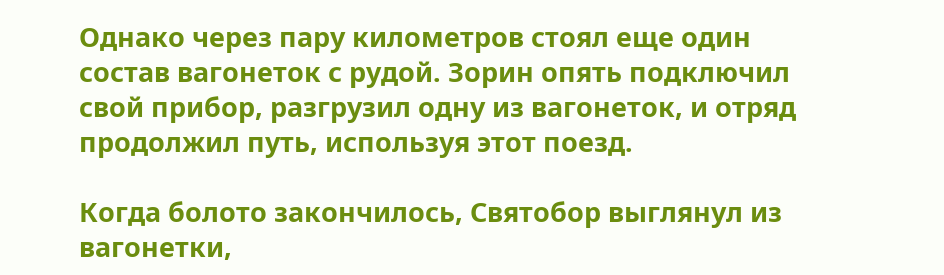Однако через пару километров стоял еще один состав вагонеток с рудой. Зорин опять подключил свой прибор, разгрузил одну из вагонеток, и отряд продолжил путь, используя этот поезд.

Когда болото закончилось, Святобор выглянул из вагонетки,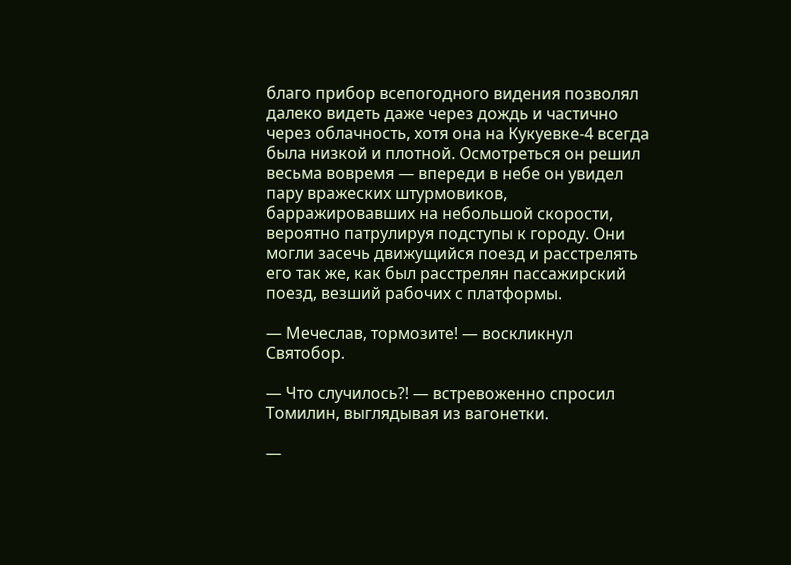благо прибор всепогодного видения позволял далеко видеть даже через дождь и частично через облачность, хотя она на Кукуевке-4 всегда была низкой и плотной. Осмотреться он решил весьма вовремя — впереди в небе он увидел пару вражеских штурмовиков, барражировавших на небольшой скорости, вероятно патрулируя подступы к городу. Они могли засечь движущийся поезд и расстрелять его так же, как был расстрелян пассажирский поезд, везший рабочих с платформы.

— Мечеслав, тормозите! — воскликнул Святобор.

— Что случилось?! — встревоженно спросил Томилин, выглядывая из вагонетки.

—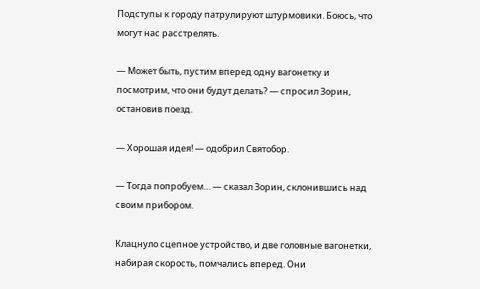Подступы к городу патрулируют штурмовики. Боюсь, что могут нас расстрелять.

— Может быть, пустим вперед одну вагонетку и посмотрим, что они будут делать? — спросил Зорин, остановив поезд.

— Хорошая идея! — одобрил Святобор.

— Тогда попробуем… — сказал Зорин, склонившись над своим прибором.

Клацнуло сцепное устройство, и две головные вагонетки, набирая скорость, помчались вперед. Они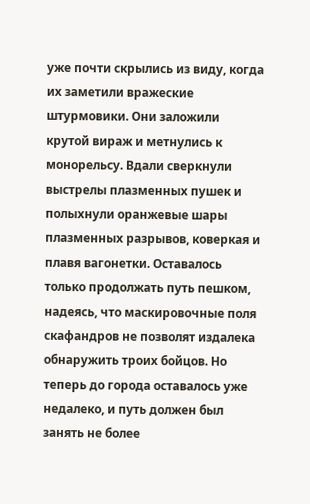уже почти скрылись из виду, когда их заметили вражеские штурмовики. Они заложили крутой вираж и метнулись к монорельсу. Вдали сверкнули выстрелы плазменных пушек и полыхнули оранжевые шары плазменных разрывов, коверкая и плавя вагонетки. Оставалось только продолжать путь пешком, надеясь, что маскировочные поля скафандров не позволят издалека обнаружить троих бойцов. Но теперь до города оставалось уже недалеко, и путь должен был занять не более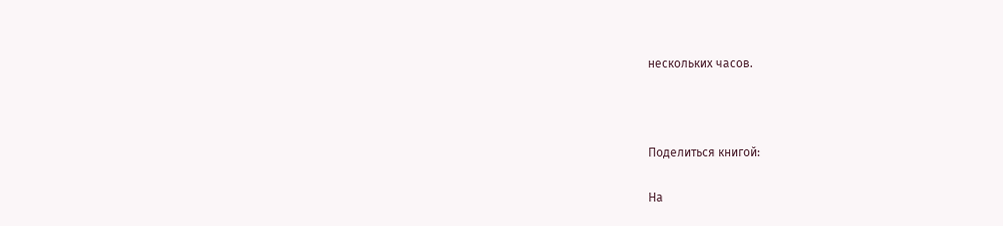нескольких часов.



Поделиться книгой:

На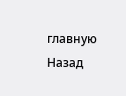главную
Назад